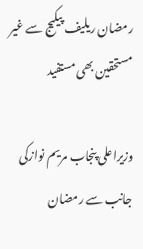رمضان ریلیف پیکیج سے غیر مستحقین بھی مستفید

وزیراعلی پنجاب مریم نوازکی جانب سے رمضان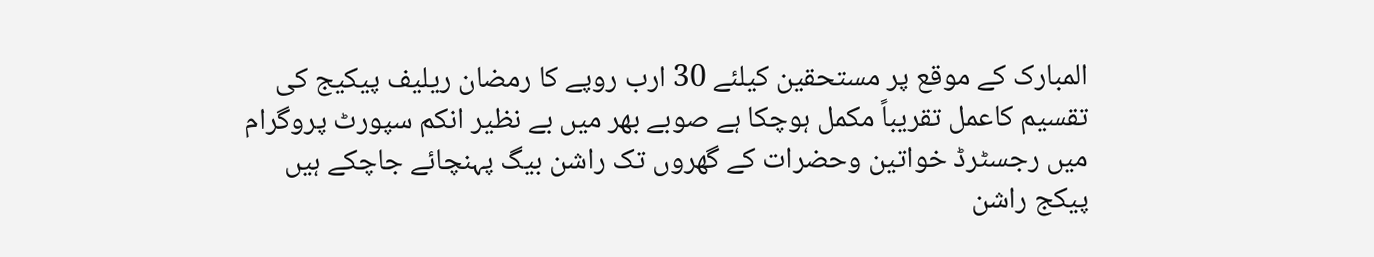المبارک کے موقع پر مستحقین کیلئے 30 ارب روپے کا رمضان ریلیف پیکیج کی تقسیم کاعمل تقریباً مکمل ہوچکا ہے صوبے بھر میں بے نظیر انکم سپورٹ پروگرام میں رجسٹرڈ خواتین وحضرات کے گھروں تک راشن بیگ پہنچائے جاچکے ہیں پیکج راشن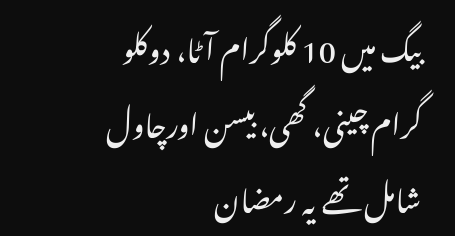بیگ میں 10 کلوگرام آٹا، دوکلو گرام چینی، گھی، بیسن اورچاول شامل تھے یہ رمضان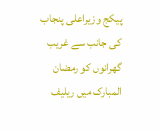پیکج وزیراعلی پنجاب کی جانب سے غریب گھرانوں کو رمضان المبارک میں ریلیف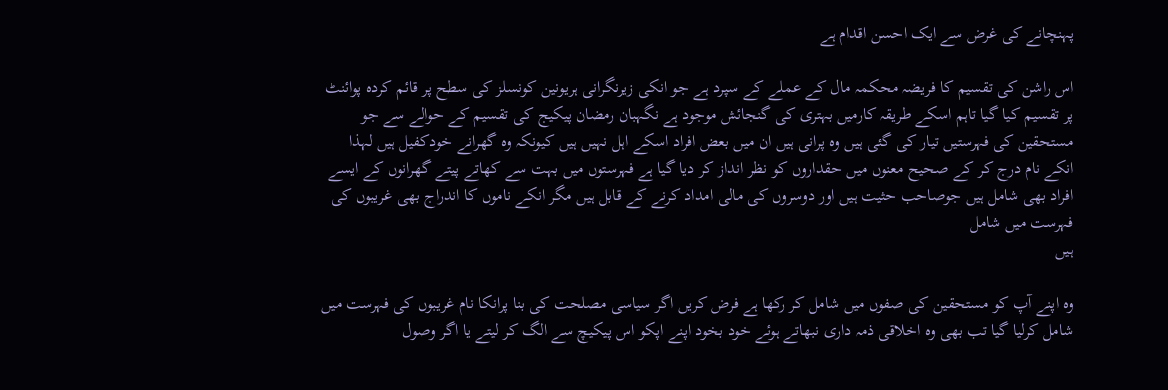پہنچانے کی غرض سے ایک احسن اقدام ہے

اس راشن کی تقسیم کا فریضہ محکمہ مال کے عملے کے سپرد ہے جو انکی زیرنگرانی ہریونین کونسلز کی سطح پر قائم کردہ پوائنٹ پر تقسیم کیا گیا تاہم اسکے طریقہ کارمیں بہتری کی گنجائش موجود ہے نگہبان رمضان پیکیج کی تقسیم کے حوالے سے جو مستحقین کی فہرستیں تیار کی گئی ہیں وہ پرانی ہیں ان میں بعض افراد اسکے اہل نہیں ہیں کیونکہ وہ گھرانے خودکفیل ہیں لہذا انکے نام درج کر کے صحیح معنوں میں حقداروں کو نظر انداز کر دیا گیا ہے فہرستوں میں بہت سے کھاتے پیتے گھرانوں کے ایسے افراد بھی شامل ہیں جوصاحب حثیت ہیں اور دوسروں کی مالی امداد کرنے کے قابل ہیں مگر انکے ناموں کا اندراج بھی غریبوں کی فہرست میں شامل
ہیں

وہ اپنے آپ کو مستحقین کی صفوں میں شامل کر رکھا ہے فرض کریں اگر سیاسی مصلحت کی بنا پرانکا نام غریبوں کی فہرست میں شامل کرلیا گیا تب بھی وہ اخلاقی ذمہ داری نبھاتے ہوئے خود بخود اپنے اپکو اس پیکیچ سے الگ کر لیتے یا اگر وصول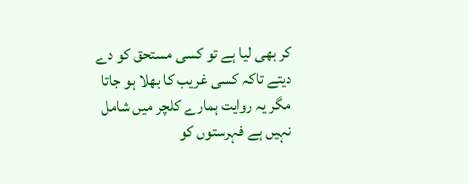کر بھی لیا ہے تو کسی مستحق کو دے دیتے تاکہ کسی غریب کا بھلا ہو جاتا مگر یہ روایت ہمارے کلچر میں شامل نہیں ہے فہرستوں کو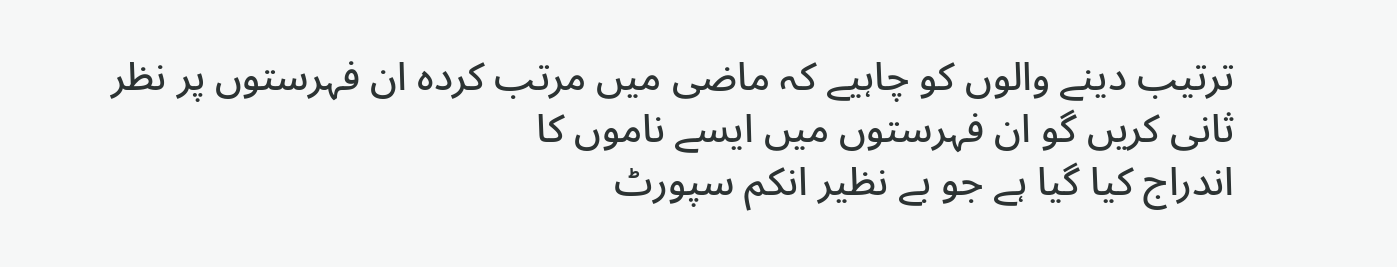ترتیب دینے والوں کو چاہیے کہ ماضی میں مرتب کردہ ان فہرستوں پر نظر ثانی کریں گو ان فہرستوں میں ایسے ناموں کا
اندراج کیا گیا ہے جو بے نظیر انکم سپورٹ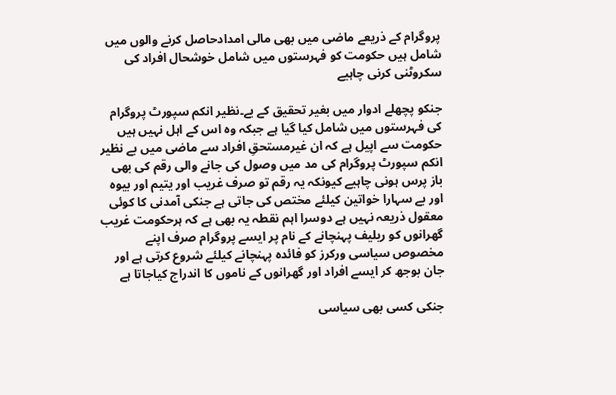پروگرام کے ذریعے ماضی میں بھی مالی امدادحاصل کرنے والوں میں شامل ہیں حکومت کو فہرستوں میں شامل خوشحال افراد کی سکروٹنی کرنی چاہیے

جنکو پچھلے ادوار میں بغیر تحقیق کے بے۔نظیر انکم سپورٹ پروگرام کی فہرستوں میں شامل کیا گیا ہے جبکہ وہ اس کے اہل نہیں ہیں حکومت سے اپیل ہے کہ ان غیرمستحقِ افراد سے ماضی میں بے نظیر انکم سپورٹ پروگرام کی مد میں وصول کی جانے والی رقم کی بھی باز پرس ہونی چاہیے کیونکہ یہ رقم تو صرف غریب اور یتیم اور بیوہ اور بے سہارا خواتین کیلئے مختص کی جاتی ہے جنکی آمدنی کا کوئی معقول ذریعہ نہیں ہے دوسرا اہم نقطہ یہ بھی ہے کہ ہرحکومت غریب گھرانوں کو ریلیف پہنچانے کے نام پر ایسے پروگرام صرف اپنے مخصوص سیاسی ورکرز کو فائدہ پہنچانے کیلئے شروع کرتی ہے اور جان بوجھ کر ایسے افراد اور گھرانوں کے ناموں کا اندراج کیاجاتا ہے

جنکی کسی بھی سیاسی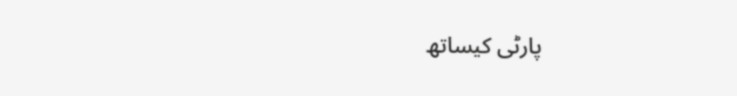پارٹی کیساتھ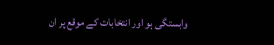وابستگی ہو اور انتخابات کے موقع پر ان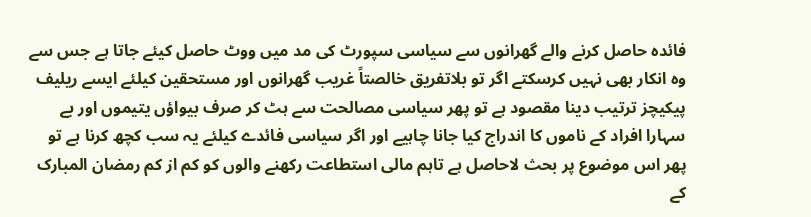فائدہ حاصل کرنے والے گھرانوں سے سیاسی سپورٹ کی مد میں ووٹ حاصل کیئے جاتا ہے جس سے وہ انکار بھی نہیں کرسکتے اگر تو بلاتفریق خالصتاً غریب گھرانوں اور مستحقین کیلئے ایسے ریلیف پیکیچز ترتیب دینا مقصود ہے تو پھر سیاسی مصالحت سے ہٹ کر صرف بیواؤں یتیموں اور بے سہارا افراد کے ناموں کا اندراج کیا جانا چاہیے اور اگر سیاسی فائدے کیلئے یہ سب کچھ کرنا ہے تو پھر اس موضوع پر بحث لاحاصل ہے تاہم مالی استطاعت رکھنے والوں کو کم از کم رمضان المبارک کے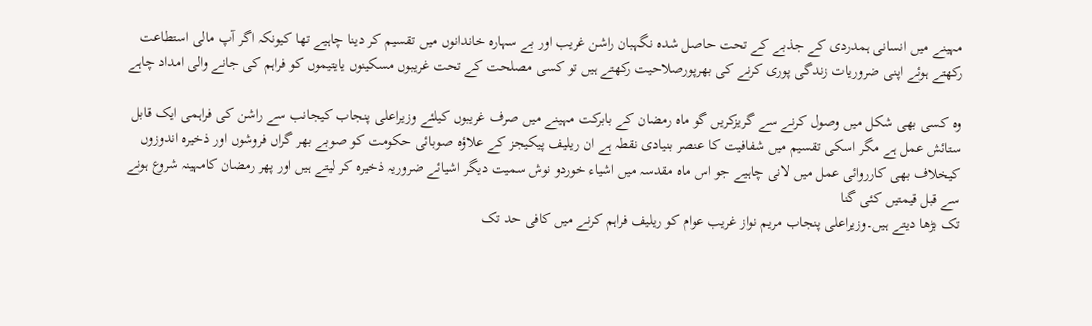مہینے میں انسانی ہمدردی کے جذبے کے تحت حاصل شدہ نگہبان راشن غریب اور بے سہارہ خاندانوں میں تقسیم کر دینا چاہیے تھا کیونکہ اگر آپ مالی استطاعت رکھتے ہوئے اپنی ضروریات زندگی پوری کرنے کی بھرپورصلاحیت رکھتے ہیں تو کسی مصلحت کے تحت غریبوں مسکینوں یایتیموں کو فراہم کی جانے والی امداد چاہے

وہ کسی بھی شکل میں وصول کرنے سے گریزکریں گو ماہ رمضان کے بابرکت مہینے میں صرف غریبوں کیلئے وزیراعلی پنجاب کیجانب سے راشن کی فراہمی ایک قابل ستائش عمل ہے مگر اسکی تقسیم میں شفافیت کا عنصر بنیادی نقطہ ہے ان ریلیف پیکیجز کے علاؤہ صوبائی حکومت کو صوبے بھر گراں فروشوں اور ذخیرہ اندوزوں کیخلاف بھی کارروائی عمل میں لانی چاہیے جو اس ماہ مقدسہ میں اشیاء خوردو نوش سمیت دیگر اشیائے ضروریہ ذخیرہ کر لیتے ہیں اور پھر رمضان کامہینہ شروع ہونے سے قبل قیمتیں کئی گنا
تک بڑھا دیتے ہیں۔وزیراعلی پنجاب مریم نواز غریب عوام کو ریلیف فراہم کرنے میں کافی حد تک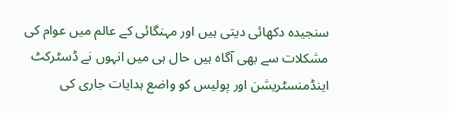سنجیدہ دکھائی دیتی ہیں اور مہنگائی کے عالم میں عوام کی مشکلات سے بھی آگاہ ہیں حال ہی میں انہوں نے ڈسٹرکٹ اینڈمنسٹریشن اور پولیس کو واضع ہدایات جاری کی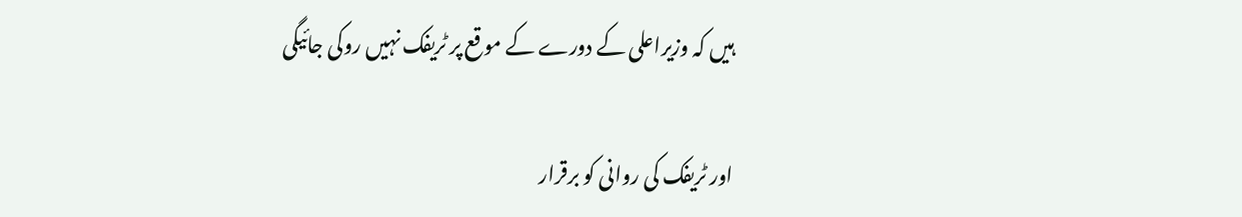ہیں کہ وزیراعلی کے دورے کے موقع پر ٹریفک نہیں روکی جائیگی

اور ٹریفک کی روانی کو برقرار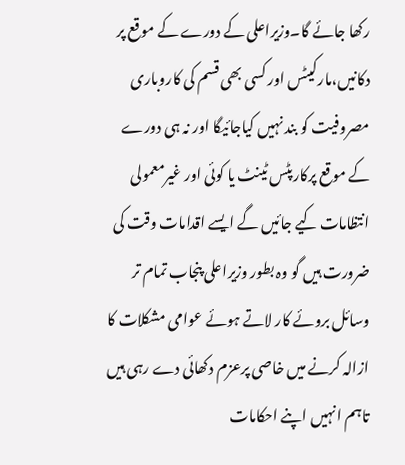رکھا جائے گا۔وزیراعلی کے دورے کے موقع پر دکانیں،مارکیٹس اور کسی بھی قسم کی کاروباری مصروفیت کو بند نہیں کیاجائیگا اور نہ ہی دورے کے موقع پرکارپٹس ٹینٹ یا کوئی اور غیرمعمولی انتظامات کیے جائیں گے ایسے اقدامات وقت کی ضرورت ہیں گو وہ بطور وزیراعلی پنجاب تمام تر وسائل بروئے کار لاتے ہوئے عوامی مشکلات کا ازالہ کرنے میں خاصی پرعزم دکھائی دے رہی ہیں تاہم انہیں اپنے احکامات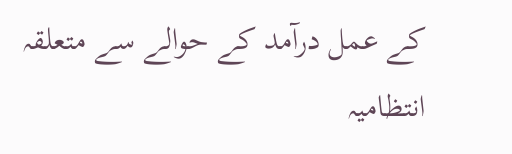کے عمل درآمد کے حوالے سے متعلقہ انتظامیہ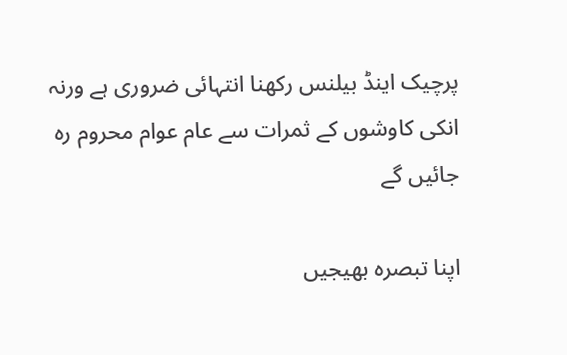پرچیک اینڈ بیلنس رکھنا انتہائی ضروری ہے ورنہ انکی کاوشوں کے ثمرات سے عام عوام محروم رہ جائیں گے

اپنا تبصرہ بھیجیں